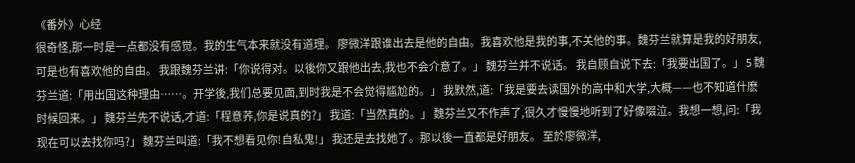《番外》心经
很奇怪,那一时是一点都没有感觉。我的生气本来就没有道理。 廖微洋跟谁出去是他的自由。我喜欢他是我的事,不关他的事。魏芬兰就算是我的好朋友,可是也有喜欢他的自由。 我跟魏芬兰讲:「你说得对。以後你又跟他出去,我也不会介意了。」 魏芬兰并不说话。 我自顾自说下去:「我要出国了。」 5 魏芬兰道:「用出国这种理由……。开学後,我们总要见面,到时我是不会觉得尴尬的。」 我默然,道:「我是要去读国外的高中和大学,大概——也不知道什麽时候回来。」 魏芬兰先不说话,才道:「程意荞,你是说真的?」 我道:「当然真的。」 魏芬兰又不作声了,很久才慢慢地听到了好像啜泣。我想一想,问:「我现在可以去找你吗?」 魏芬兰叫道:「我不想看见你!自私鬼!」 我还是去找她了。那以後一直都是好朋友。 至於廖微洋,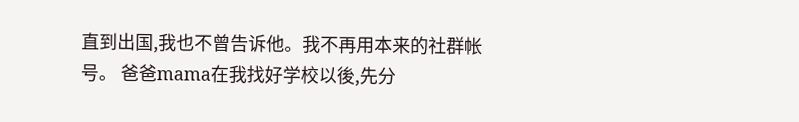直到出国,我也不曾告诉他。我不再用本来的社群帐号。 爸爸mama在我找好学校以後,先分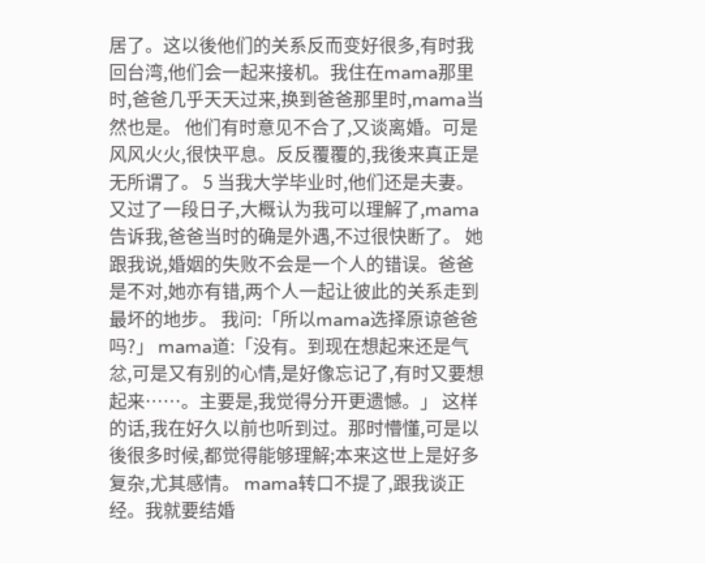居了。这以後他们的关系反而变好很多,有时我回台湾,他们会一起来接机。我住在mama那里时,爸爸几乎天天过来,换到爸爸那里时,mama当然也是。 他们有时意见不合了,又谈离婚。可是风风火火,很快平息。反反覆覆的,我後来真正是无所谓了。 5 当我大学毕业时,他们还是夫妻。又过了一段日子,大概认为我可以理解了,mama告诉我,爸爸当时的确是外遇,不过很快断了。 她跟我说,婚姻的失败不会是一个人的错误。爸爸是不对,她亦有错,两个人一起让彼此的关系走到最坏的地步。 我问:「所以mama选择原谅爸爸吗?」 mama道:「没有。到现在想起来还是气忿,可是又有别的心情,是好像忘记了,有时又要想起来……。主要是,我觉得分开更遗憾。」 这样的话,我在好久以前也听到过。那时懵懂,可是以後很多时候,都觉得能够理解;本来这世上是好多复杂,尤其感情。 mama转口不提了,跟我谈正经。我就要结婚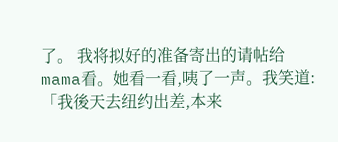了。 我将拟好的准备寄出的请帖给mama看。她看一看,咦了一声。我笑道:「我後天去纽约出差,本来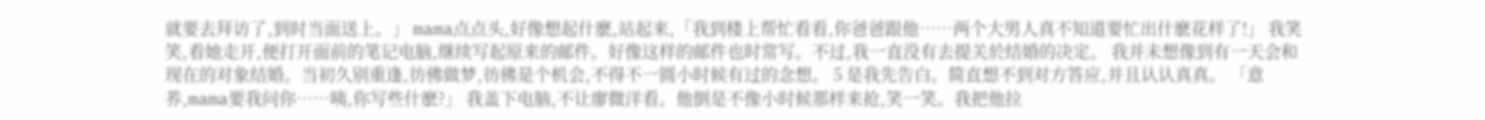就要去拜访了,到时当面送上。」 mama点点头,好像想起什麽,站起来,「我到楼上帮忙看看,你爸爸跟他……两个大男人真不知道要忙出什麽花样了!」 我笑笑,看她走开,便打开面前的笔记电脑,继续写起原来的邮件。好像这样的邮件也时常写。不过,我一直没有去提关於结婚的决定。 我并未想像到有一天会和现在的对象结婚。当初久别重逢,彷佛做梦,彷佛是个机会,不得不一圆小时候有过的念想。 5 是我先告白。简直想不到对方答应,并且认认真真。 「意荞,mama要我问你……咦,你写些什麽?」 我盖下电脑,不让廖微洋看。他倒是不像小时候那样来抢,笑一笑。我把他拉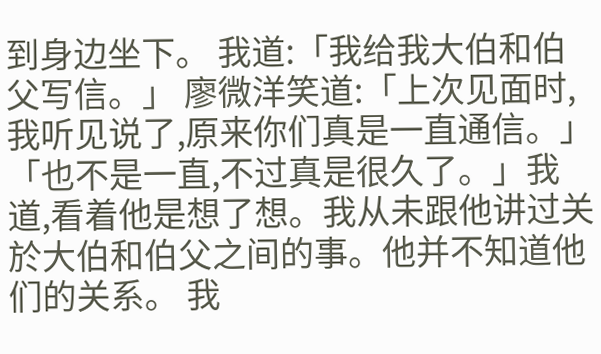到身边坐下。 我道:「我给我大伯和伯父写信。」 廖微洋笑道:「上次见面时,我听见说了,原来你们真是一直通信。」 「也不是一直,不过真是很久了。」我道,看着他是想了想。我从未跟他讲过关於大伯和伯父之间的事。他并不知道他们的关系。 我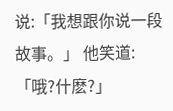说:「我想跟你说一段故事。」 他笑道:「哦?什麽?」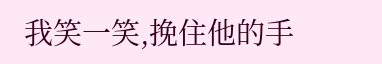我笑一笑,挽住他的手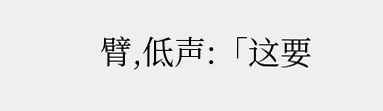臂,低声:「这要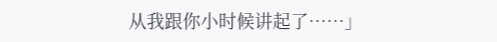从我跟你小时候讲起了……」